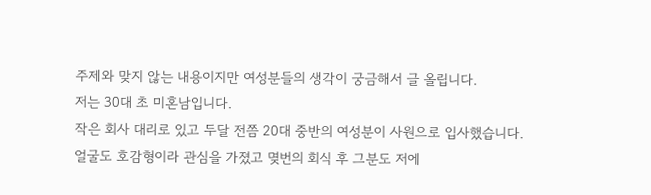주제와 맞지 않는 내용이지만 여성분들의 생각이 궁금해서 글 올립니다.
저는 30대 초 미혼남입니다.
작은 회사 대리로 있고 두달 전쯤 20대 중반의 여성분이 사원으로 입사했습니다.
얼굴도 호감형이라 관심을 가졌고 몆번의 회식 후 그분도 저에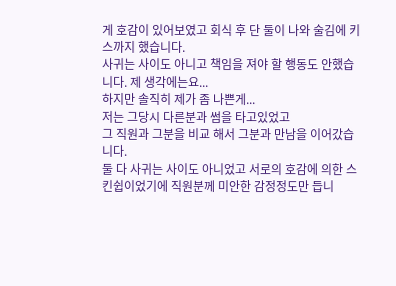게 호감이 있어보였고 회식 후 단 둘이 나와 술김에 키스까지 했습니다.
사귀는 사이도 아니고 책임을 져야 할 행동도 안했습니다. 제 생각에는요...
하지만 솔직히 제가 좀 나쁜게...
저는 그당시 다른분과 썸을 타고있었고
그 직원과 그분을 비교 해서 그분과 만남을 이어갔습니다.
둘 다 사귀는 사이도 아니었고 서로의 호감에 의한 스킨쉽이었기에 직원분께 미안한 감정정도만 듭니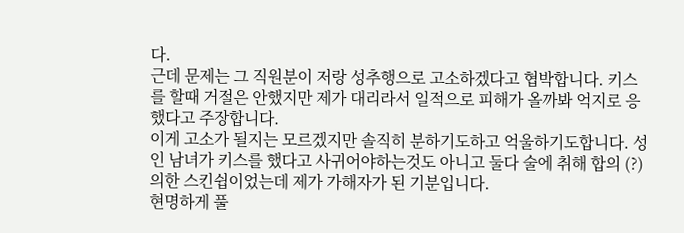다.
근데 문제는 그 직원분이 저랑 성추행으로 고소하겠다고 협박합니다. 키스를 할때 거절은 안했지만 제가 대리라서 일적으로 피해가 올까봐 억지로 응했다고 주장합니다.
이게 고소가 될지는 모르겠지만 솔직히 분하기도하고 억울하기도합니다. 성인 남녀가 키스를 했다고 사귀어야하는것도 아니고 둘다 술에 취해 합의 (?)의한 스킨쉽이었는데 제가 가해자가 된 기분입니다.
현명하게 풀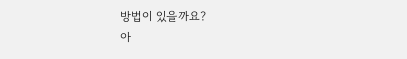방법이 있을까요?
아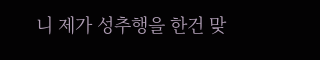니 제가 성추행을 한건 맞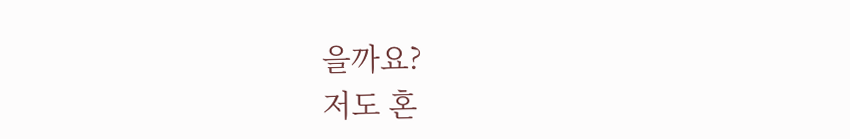을까요?
저도 혼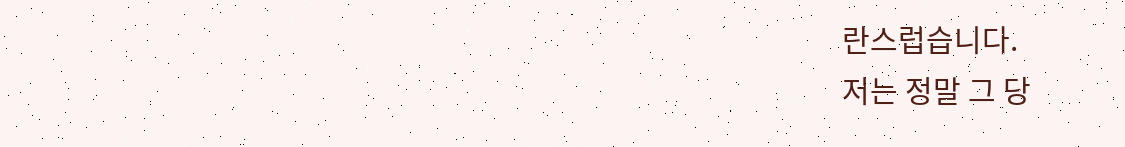란스럽습니다.
저는 정말 그 당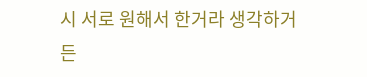시 서로 원해서 한거라 생각하거든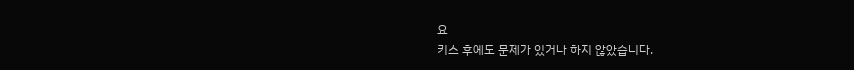요
키스 후에도 문제가 있거나 하지 않았습니다.